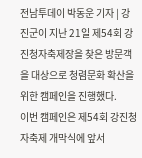전남투데이 박동운 기자 | 강진군이 지난 21일 제54회 강진청자축제장을 찾은 방문객을 대상으로 청렴문화 확산을 위한 캠페인을 진행했다.
이번 캠페인은 제54회 강진청자축제 개막식에 앞서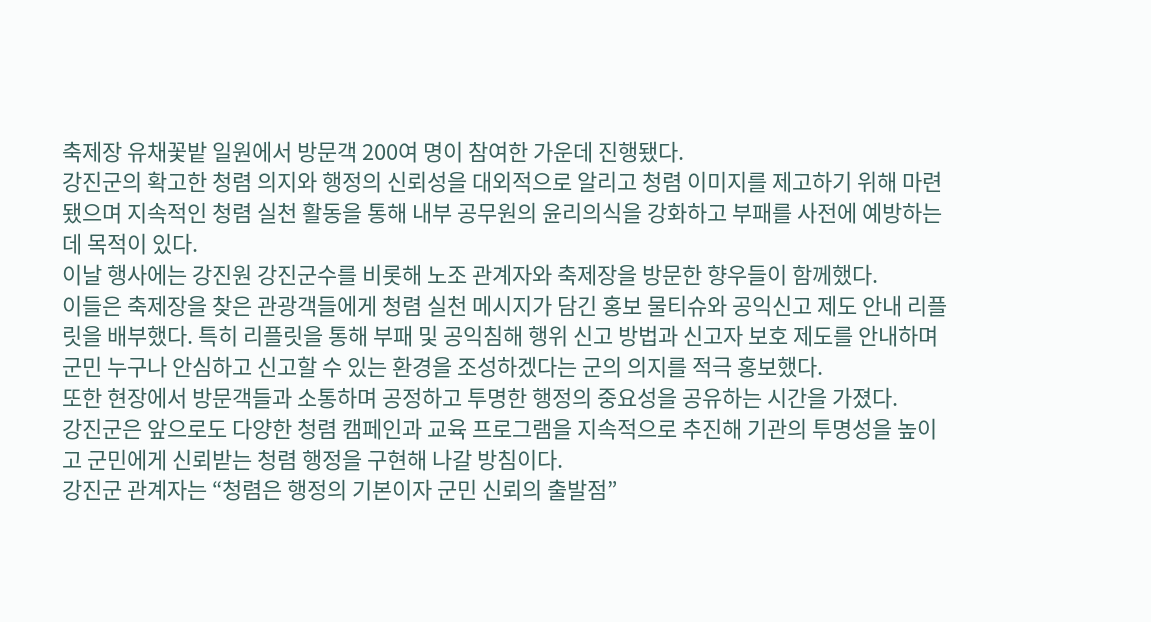축제장 유채꽃밭 일원에서 방문객 200여 명이 참여한 가운데 진행됐다.
강진군의 확고한 청렴 의지와 행정의 신뢰성을 대외적으로 알리고 청렴 이미지를 제고하기 위해 마련됐으며 지속적인 청렴 실천 활동을 통해 내부 공무원의 윤리의식을 강화하고 부패를 사전에 예방하는 데 목적이 있다.
이날 행사에는 강진원 강진군수를 비롯해 노조 관계자와 축제장을 방문한 향우들이 함께했다.
이들은 축제장을 찾은 관광객들에게 청렴 실천 메시지가 담긴 홍보 물티슈와 공익신고 제도 안내 리플릿을 배부했다. 특히 리플릿을 통해 부패 및 공익침해 행위 신고 방법과 신고자 보호 제도를 안내하며 군민 누구나 안심하고 신고할 수 있는 환경을 조성하겠다는 군의 의지를 적극 홍보했다.
또한 현장에서 방문객들과 소통하며 공정하고 투명한 행정의 중요성을 공유하는 시간을 가졌다.
강진군은 앞으로도 다양한 청렴 캠페인과 교육 프로그램을 지속적으로 추진해 기관의 투명성을 높이고 군민에게 신뢰받는 청렴 행정을 구현해 나갈 방침이다.
강진군 관계자는 “청렴은 행정의 기본이자 군민 신뢰의 출발점”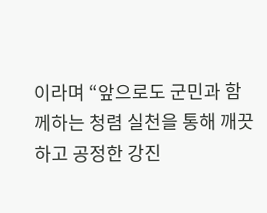이라며 “앞으로도 군민과 함께하는 청렴 실천을 통해 깨끗하고 공정한 강진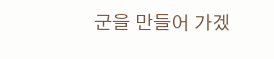군을 만들어 가겠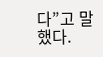다”고 말했다.